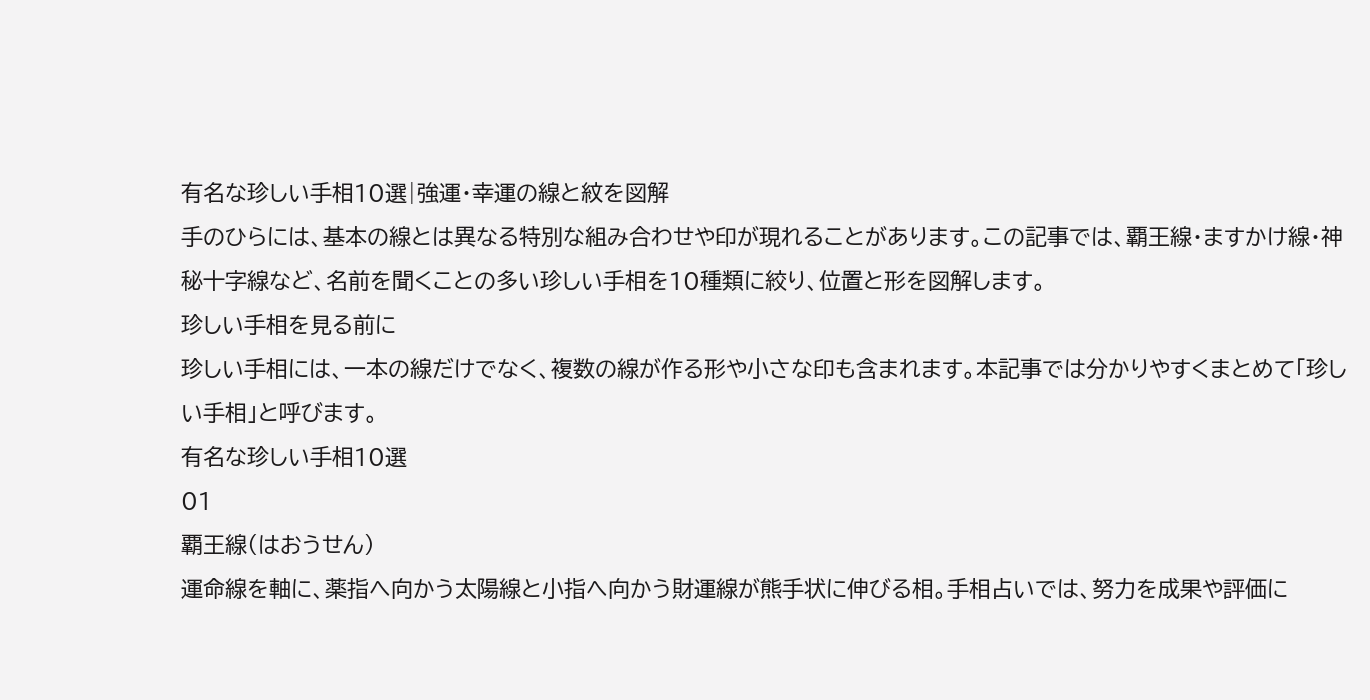有名な珍しい手相10選|強運・幸運の線と紋を図解
手のひらには、基本の線とは異なる特別な組み合わせや印が現れることがあります。この記事では、覇王線・ますかけ線・神秘十字線など、名前を聞くことの多い珍しい手相を10種類に絞り、位置と形を図解します。
珍しい手相を見る前に
珍しい手相には、一本の線だけでなく、複数の線が作る形や小さな印も含まれます。本記事では分かりやすくまとめて「珍しい手相」と呼びます。
有名な珍しい手相10選
01
覇王線(はおうせん)
運命線を軸に、薬指へ向かう太陽線と小指へ向かう財運線が熊手状に伸びる相。手相占いでは、努力を成果や評価に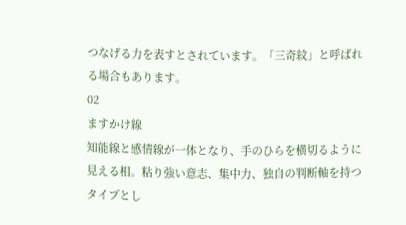つなげる力を表すとされています。「三奇紋」と呼ばれる場合もあります。
02
ますかけ線
知能線と感情線が一体となり、手のひらを横切るように見える相。粘り強い意志、集中力、独自の判断軸を持つタイプとし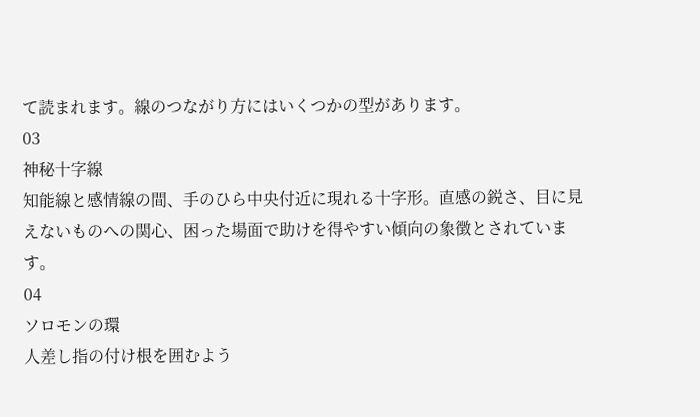て読まれます。線のつながり方にはいくつかの型があります。
03
神秘十字線
知能線と感情線の間、手のひら中央付近に現れる十字形。直感の鋭さ、目に見えないものへの関心、困った場面で助けを得やすい傾向の象徴とされています。
04
ソロモンの環
人差し指の付け根を囲むよう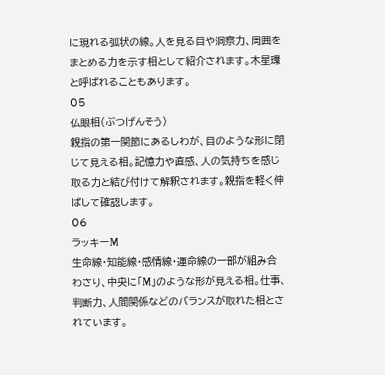に現れる弧状の線。人を見る目や洞察力、周囲をまとめる力を示す相として紹介されます。木星環と呼ばれることもあります。
05
仏眼相(ぶつげんそう)
親指の第一関節にあるしわが、目のような形に閉じて見える相。記憶力や直感、人の気持ちを感じ取る力と結び付けて解釈されます。親指を軽く伸ばして確認します。
06
ラッキーM
生命線・知能線・感情線・運命線の一部が組み合わさり、中央に「M」のような形が見える相。仕事、判断力、人間関係などのバランスが取れた相とされています。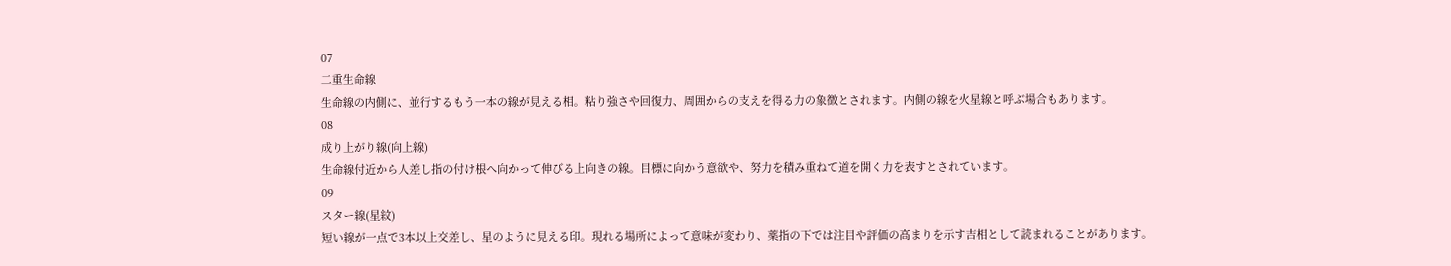07
二重生命線
生命線の内側に、並行するもう一本の線が見える相。粘り強さや回復力、周囲からの支えを得る力の象徴とされます。内側の線を火星線と呼ぶ場合もあります。
08
成り上がり線(向上線)
生命線付近から人差し指の付け根へ向かって伸びる上向きの線。目標に向かう意欲や、努力を積み重ねて道を開く力を表すとされています。
09
スター線(星紋)
短い線が一点で3本以上交差し、星のように見える印。現れる場所によって意味が変わり、薬指の下では注目や評価の高まりを示す吉相として読まれることがあります。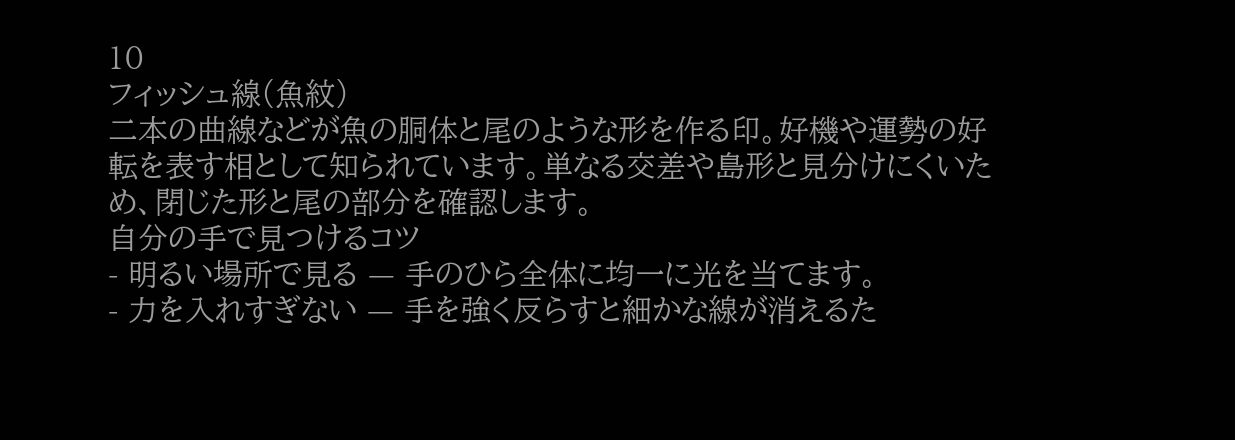10
フィッシュ線(魚紋)
二本の曲線などが魚の胴体と尾のような形を作る印。好機や運勢の好転を表す相として知られています。単なる交差や島形と見分けにくいため、閉じた形と尾の部分を確認します。
自分の手で見つけるコツ
- 明るい場所で見る — 手のひら全体に均一に光を当てます。
- 力を入れすぎない — 手を強く反らすと細かな線が消えるた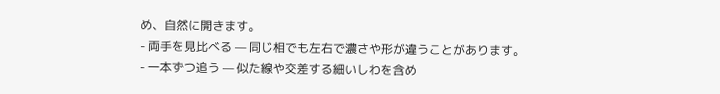め、自然に開きます。
- 両手を見比べる — 同じ相でも左右で濃さや形が違うことがあります。
- 一本ずつ追う — 似た線や交差する細いしわを含め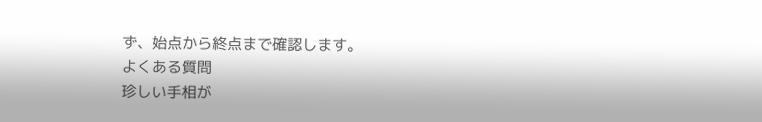ず、始点から終点まで確認します。
よくある質問
珍しい手相が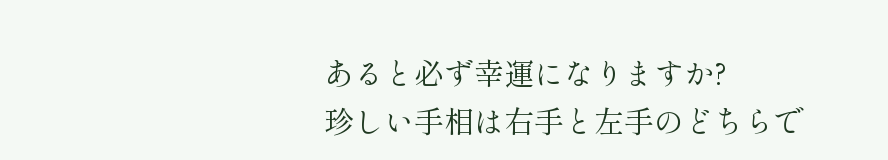あると必ず幸運になりますか?
珍しい手相は右手と左手のどちらで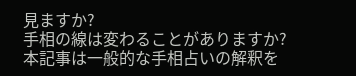見ますか?
手相の線は変わることがありますか?
本記事は一般的な手相占いの解釈を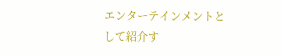エンターテインメントとして紹介す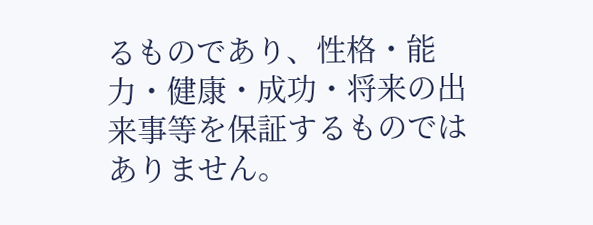るものであり、性格・能力・健康・成功・将来の出来事等を保証するものではありません。